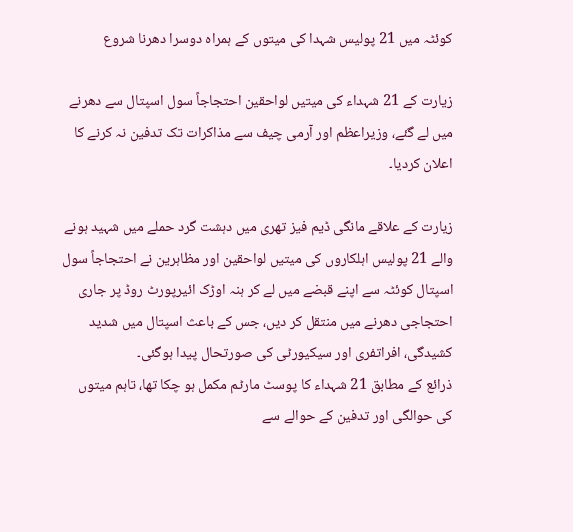کوئٹہ میں 21 پولیس شہدا کی میتوں کے ہمراہ دوسرا دھرنا شروع

زیارت کے 21 شہداء کی میتیں لواحقین احتجاجاً سول اسپتال سے دھرنے میں لے گئے، وزیراعظم اور آرمی چیف سے مذاکرات تک تدفین نہ کرنے کا اعلان کردیا۔

زیارت کے علاقے مانگی ڈیم فیز تھری میں دہشت گرد حملے میں شہید ہونے والے 21 پولیس اہلکاروں کی میتیں لواحقین اور مظاہرین نے احتجاجاً سول اسپتال کوئٹہ سے اپنے قبضے میں لے کر ہنہ اوڑک ائیرپورٹ روڈ پر جاری احتجاجی دھرنے میں منتقل کر دیں، جس کے باعث اسپتال میں شدید کشیدگی، افراتفری اور سیکیورٹی کی صورتحال پیدا ہوگئی۔
ذرائع کے مطابق 21 شہداء کا پوسٹ مارٹم مکمل ہو چکا تھا، تاہم میتوں کی حوالگی اور تدفین کے حوالے سے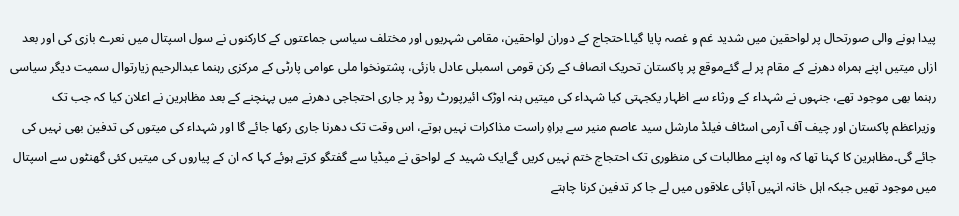پیدا ہونے والی صورتحال پر لواحقین میں شدید غم و غصہ پایا گیا۔احتجاج کے دوران لواحقین، مقامی شہریوں اور مختلف سیاسی جماعتوں کے کارکنوں نے سول اسپتال میں نعرے بازی کی اور بعد ازاں میتیں اپنے ہمراہ دھرنے کے مقام پر لے گئےموقع پر پاکستان تحریک انصاف کے رکن قومی اسمبلی عادل بازئی، پشتونخوا ملی عوامی پارٹی کے مرکزی رہنما عبدالرحیم زیارتوال سمیت دیگر سیاسی رہنما بھی موجود تھے، جنہوں نے شہداء کے ورثاء سے اظہار یکجہتی کیا شہداء کی میتیں ہنہ اوڑک ائیرپورٹ روڈ پر جاری احتجاجی دھرنے میں پہنچنے کے بعد مظاہرین نے اعلان کیا کہ جب تک وزیراعظم پاکستان اور چیف آف آرمی اسٹاف فیلڈ مارشل سید عاصم منیر سے براہِ راست مذاکرات نہیں ہوتے، اس وقت تک دھرنا جاری رکھا جائے گا اور شہداء کی میتوں کی تدفین بھی نہیں کی جائے گی۔مظاہرین کا کہنا تھا کہ وہ اپنے مطالبات کی منظوری تک احتجاج ختم نہیں کریں گےایک شہید کے لواحق نے میڈیا سے گفتگو کرتے ہوئے کہا کہ ان کے پیاروں کی میتیں کئی گھنٹوں سے اسپتال میں موجود تھیں جبکہ اہل خانہ انہیں آبائی علاقوں میں لے جا کر تدفین کرنا چاہتے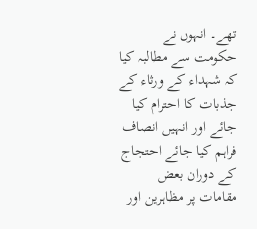تھے۔ انہوں نے حکومت سے مطالبہ کیا کہ شہداء کے ورثاء کے جذبات کا احترام کیا جائے اور انہیں انصاف فراہم کیا جائے احتجاج کے دوران بعض مقامات پر مظاہرین اور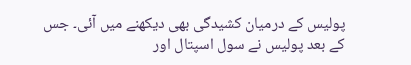پولیس کے درمیان کشیدگی بھی دیکھنے میں آئی۔ جس کے بعد پولیس نے سول اسپتال اور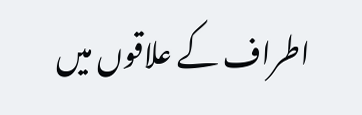اطراف کے علاقوں میں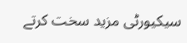سیکیورٹی مزید سخت کرتے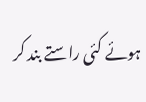ہوئے کئی راستے بند کر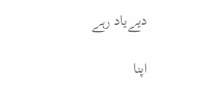دیےیاد رہے

اپنا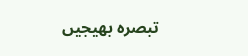تبصرہ بھیجیں